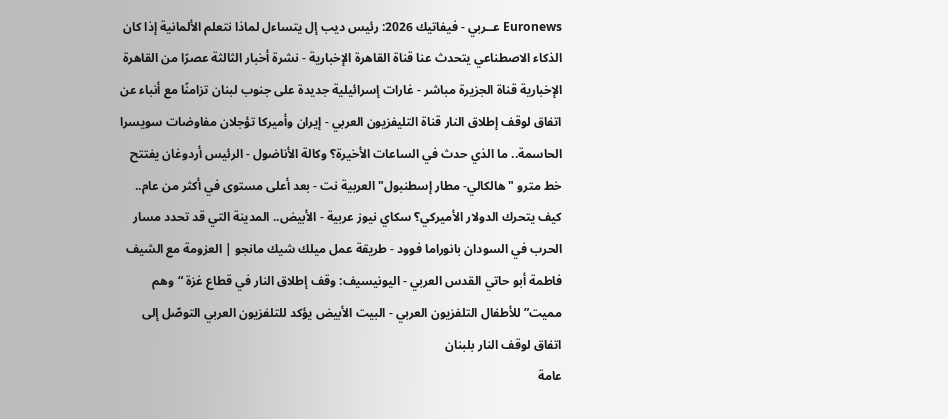Euronews عــربي - فيفاتيك 2026: رئيس ديب إل يتساءل لماذا نتعلم الألمانية إذا كان الذكاء الاصطناعي يتحدث عنا قناة القاهرة الإخبارية - نشرة أخبار الثالثة عصرًا من القاهرة الإخبارية قناة الجزيرة مباشر - غارات إسرائيلية جديدة على جنوب لبنان تزامنًا مع أنباء عن اتفاق لوقف إطلاق النار قناة التليفزيون العربي - إيران وأميركا تؤجلان مفاوضات سويسرا الحاسمة.. ما الذي حدث في الساعات الأخيرة؟ وكالة الأناضول - الرئيس أردوغان يفتتح خط مترو "هالكالي- مطار إسطنبول" العربية نت - بعد أعلى مستوى في أكثر من عام.. كيف يتحرك الدولار الأميركي؟ سكاي نيوز عربية - الأبيض.. المدينة التي قد تحدد مسار الحرب في السودان بانوراما فوود - طريقة عمل ميلك شيك مانجو | العزومة مع الشيف فاطمة أبو حاتي القدس العربي - اليونيسيف: وقف إطلاق النار في قطاع غزة “وهم مميت” للأطفال التلفزيون العربي - البيت الأبيض يؤكد للتلفزيون العربي التوصّل إلى اتفاق لوقف النار بلبنان
عامة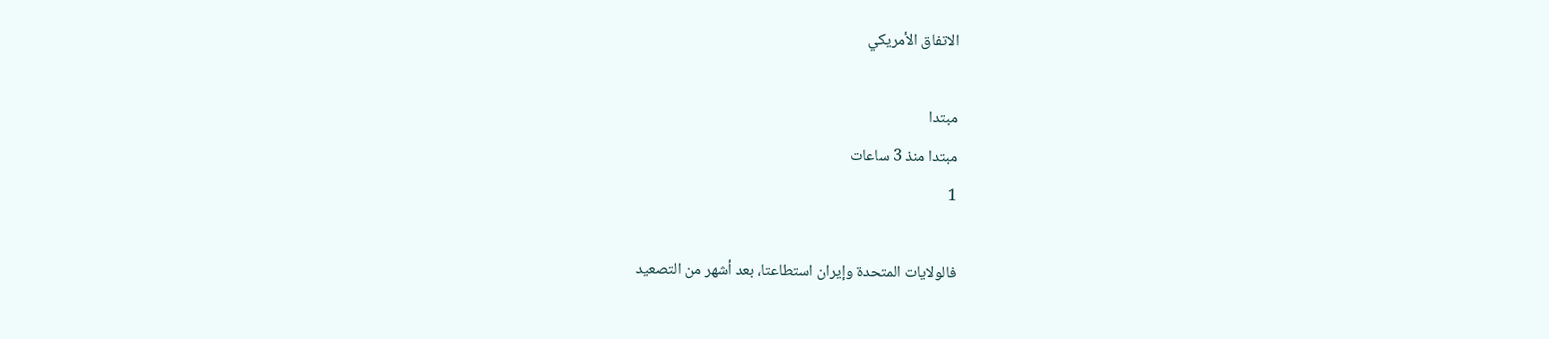الاتفاق الأمريكي

مبتدا
مبتدا منذ 3 ساعات
1

فالولايات المتحدة وإيران استطاعتا، بعد أشهر من التصعيد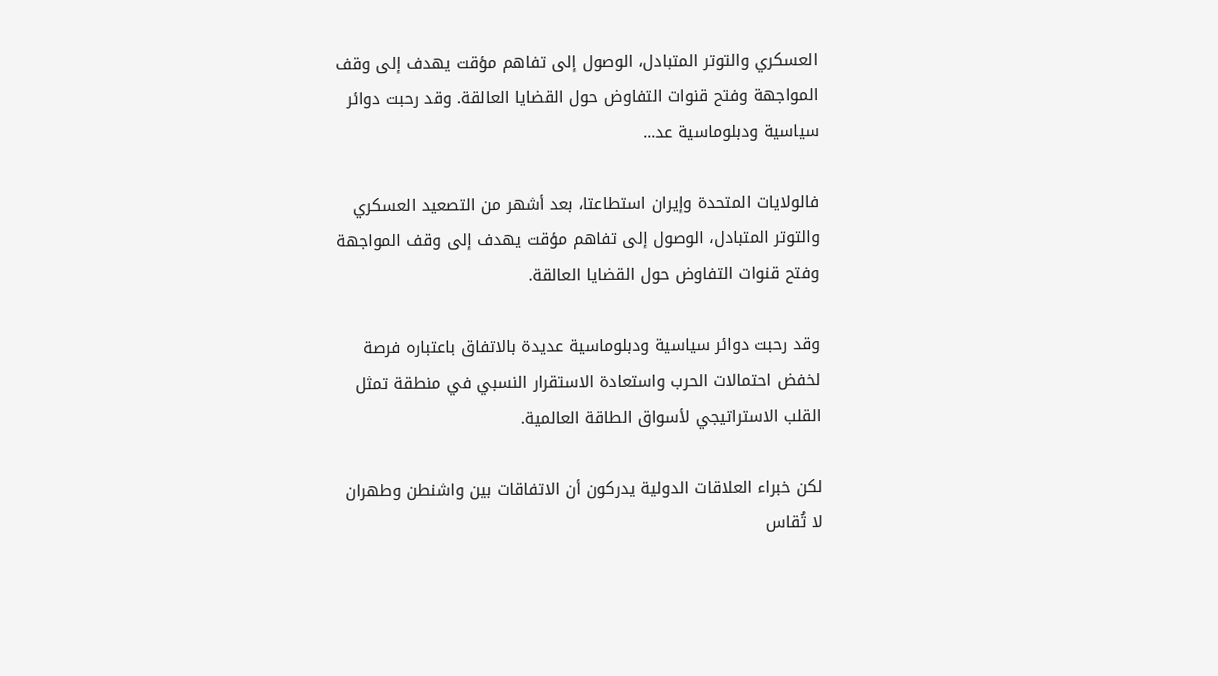العسكري والتوتر المتبادل، الوصول إلى تفاهم مؤقت يهدف إلى وقف المواجهة وفتح قنوات التفاوض حول القضايا العالقة. وقد رحبت دوائر سياسية ودبلوماسية عد...

فالولايات المتحدة وإيران استطاعتا، بعد أشهر من التصعيد العسكري والتوتر المتبادل، الوصول إلى تفاهم مؤقت يهدف إلى وقف المواجهة وفتح قنوات التفاوض حول القضايا العالقة.

وقد رحبت دوائر سياسية ودبلوماسية عديدة بالاتفاق باعتباره فرصة لخفض احتمالات الحرب واستعادة الاستقرار النسبي في منطقة تمثل القلب الاستراتيجي لأسواق الطاقة العالمية.

لكن خبراء العلاقات الدولية يدركون أن الاتفاقات بين واشنطن وطهران لا تُقاس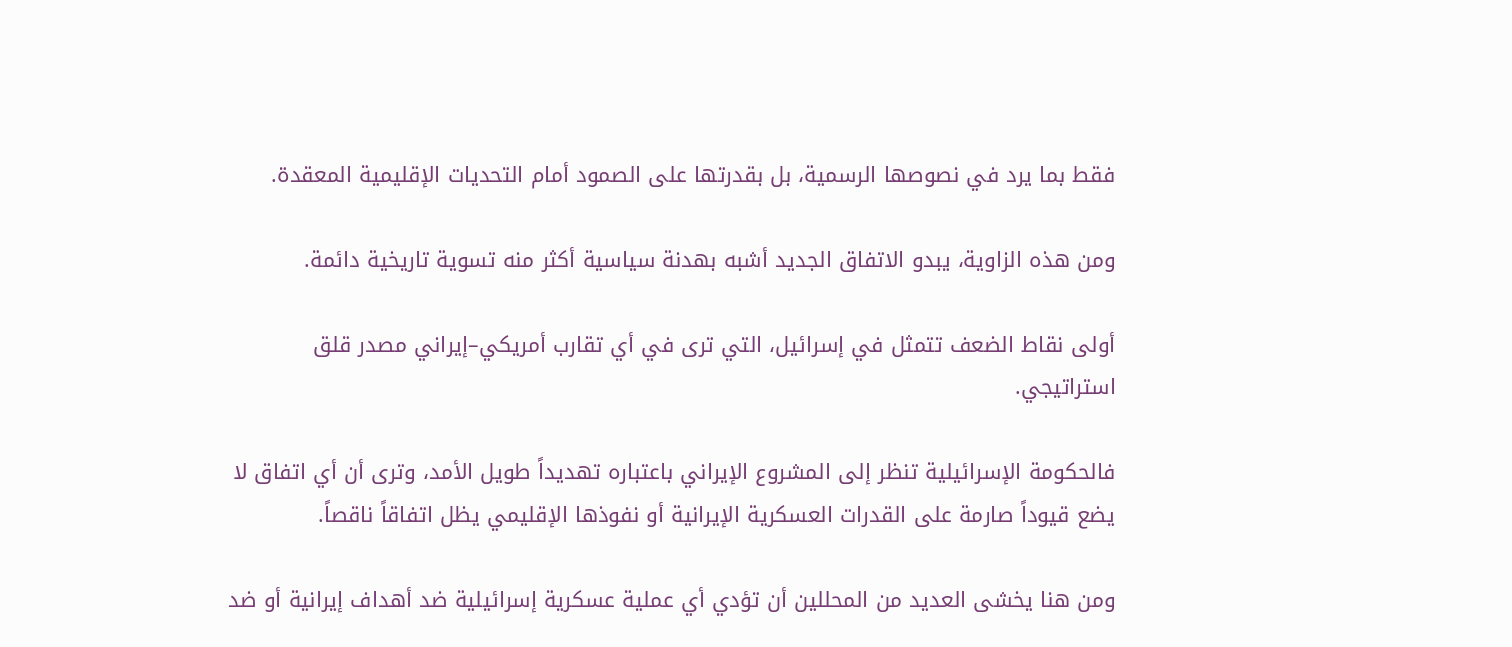فقط بما يرد في نصوصها الرسمية، بل بقدرتها على الصمود أمام التحديات الإقليمية المعقدة.

ومن هذه الزاوية، يبدو الاتفاق الجديد أشبه بهدنة سياسية أكثر منه تسوية تاريخية دائمة.

أولى نقاط الضعف تتمثل في إسرائيل، التي ترى في أي تقارب أمريكي–إيراني مصدر قلق استراتيجي.

فالحكومة الإسرائيلية تنظر إلى المشروع الإيراني باعتباره تهديداً طويل الأمد، وترى أن أي اتفاق لا يضع قيوداً صارمة على القدرات العسكرية الإيرانية أو نفوذها الإقليمي يظل اتفاقاً ناقصاً.

ومن هنا يخشى العديد من المحللين أن تؤدي أي عملية عسكرية إسرائيلية ضد أهداف إيرانية أو ضد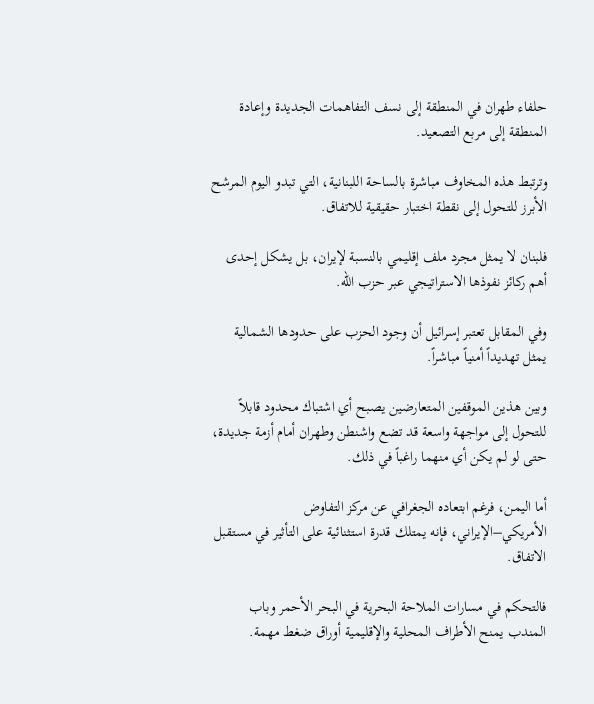حلفاء طهران في المنطقة إلى نسف التفاهمات الجديدة وإعادة المنطقة إلى مربع التصعيد.

وترتبط هذه المخاوف مباشرة بالساحة اللبنانية، التي تبدو اليوم المرشح الأبرز للتحول إلى نقطة اختبار حقيقية للاتفاق.

فلبنان لا يمثل مجرد ملف إقليمي بالنسبة لإيران، بل يشكل إحدى أهم ركائز نفوذها الاستراتيجي عبر حزب الله.

وفي المقابل تعتبر إسرائيل أن وجود الحزب على حدودها الشمالية يمثل تهديداً أمنياً مباشراً.

وبين هذين الموقفين المتعارضين يصبح أي اشتباك محدود قابلاً للتحول إلى مواجهة واسعة قد تضع واشنطن وطهران أمام أزمة جديدة، حتى لو لم يكن أي منهما راغباً في ذلك.

أما اليمن، فرغم ابتعاده الجغرافي عن مركز التفاوض الأمريكي–الإيراني، فإنه يمتلك قدرة استثنائية على التأثير في مستقبل الاتفاق.

فالتحكم في مسارات الملاحة البحرية في البحر الأحمر وباب المندب يمنح الأطراف المحلية والإقليمية أوراق ضغط مهمة.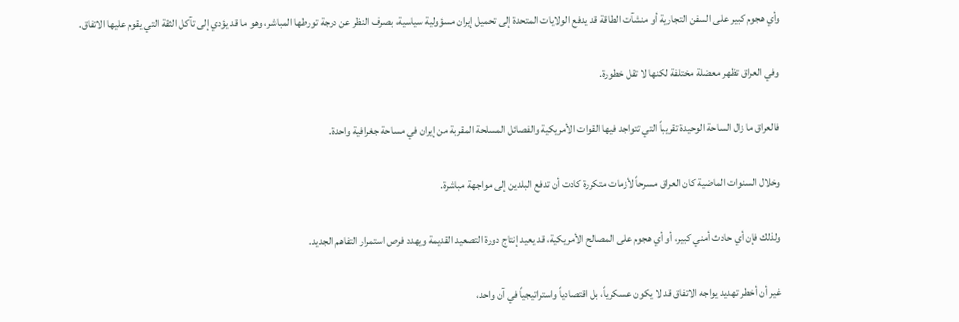وأي هجوم كبير على السفن التجارية أو منشآت الطاقة قد يدفع الولايات المتحدة إلى تحميل إيران مسؤولية سياسية، بصرف النظر عن درجة تورطها المباشر، وهو ما قد يؤدي إلى تآكل الثقة التي يقوم عليها الاتفاق.

وفي العراق تظهر معضلة مختلفة لكنها لا تقل خطورة.

فالعراق ما زال الساحة الوحيدة تقريباً التي تتواجد فيها القوات الأمريكية والفصائل المسلحة المقربة من إيران في مساحة جغرافية واحدة.

وخلال السنوات الماضية كان العراق مسرحاً لأزمات متكررة كادت أن تدفع البلدين إلى مواجهة مباشرة.

ولذلك فإن أي حادث أمني كبير، أو أي هجوم على المصالح الأمريكية، قد يعيد إنتاج دورة التصعيد القديمة ويهدد فرص استمرار التفاهم الجديد.

غير أن أخطر تهديد يواجه الاتفاق قد لا يكون عسكرياً، بل اقتصادياً واستراتيجياً في آن واحد،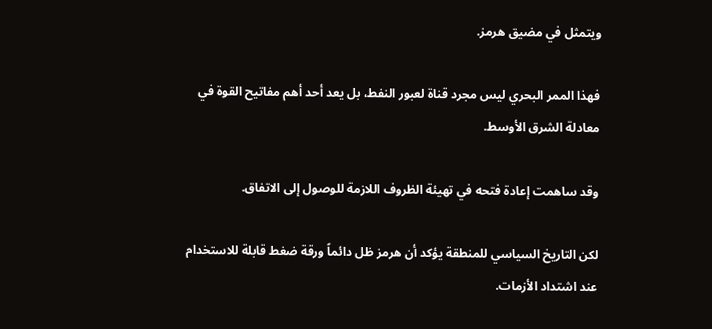ويتمثل في مضيق هرمز.

فهذا الممر البحري ليس مجرد قناة لعبور النفط، بل يعد أحد أهم مفاتيح القوة في معادلة الشرق الأوسط.

وقد ساهمت إعادة فتحه في تهيئة الظروف اللازمة للوصول إلى الاتفاق.

لكن التاريخ السياسي للمنطقة يؤكد أن هرمز ظل دائماً ورقة ضغط قابلة للاستخدام عند اشتداد الأزمات.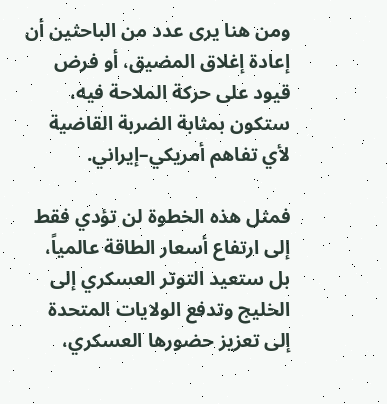ومن هنا يرى عدد من الباحثين أن إعادة إغلاق المضيق، أو فرض قيود على حركة الملاحة فيه، ستكون بمثابة الضربة القاضية لأي تفاهم أمريكي–إيراني.

فمثل هذه الخطوة لن تؤدي فقط إلى ارتفاع أسعار الطاقة عالمياً، بل ستعيد التوتر العسكري إلى الخليج وتدفع الولايات المتحدة إلى تعزيز حضورها العسكري،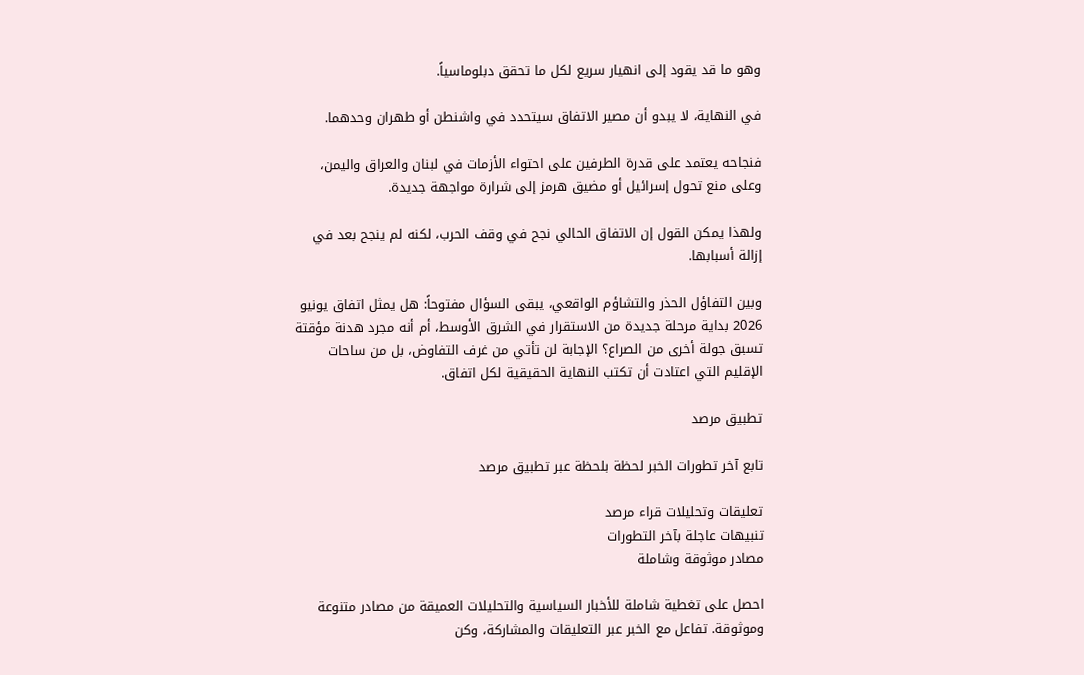وهو ما قد يقود إلى انهيار سريع لكل ما تحقق دبلوماسياً.

في النهاية، لا يبدو أن مصير الاتفاق سيتحدد في واشنطن أو طهران وحدهما.

فنجاحه يعتمد على قدرة الطرفين على احتواء الأزمات في لبنان والعراق واليمن، وعلى منع تحول إسرائيل أو مضيق هرمز إلى شرارة مواجهة جديدة.

ولهذا يمكن القول إن الاتفاق الحالي نجح في وقف الحرب، لكنه لم ينجح بعد في إزالة أسبابها.

وبين التفاؤل الحذر والتشاؤم الواقعي، يبقى السؤال مفتوحاً: هل يمثل اتفاق يونيو 2026 بداية مرحلة جديدة من الاستقرار في الشرق الأوسط، أم أنه مجرد هدنة مؤقتة تسبق جولة أخرى من الصراع؟ الإجابة لن تأتي من غرف التفاوض، بل من ساحات الإقليم التي اعتادت أن تكتب النهاية الحقيقية لكل اتفاق.

تطبيق مرصد

تابع آخر تطورات الخبر لحظة بلحظة عبر تطبيق مرصد

تعليقات وتحليلات قراء مرصد
تنبيهات عاجلة بآخر التطورات
مصادر موثوقة وشاملة

احصل على تغطية شاملة للأخبار السياسية والتحليلات العميقة من مصادر متنوعة وموثوقة. تفاعل مع الخبر عبر التعليقات والمشاركة، وكن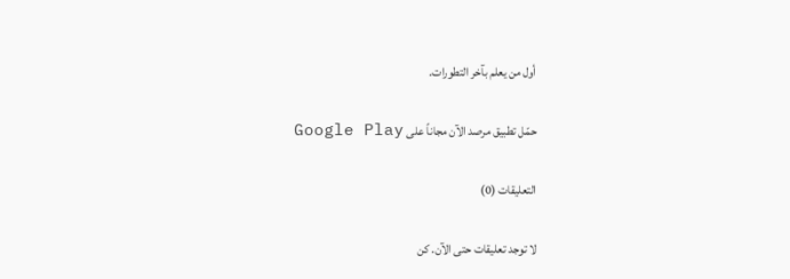أول من يعلم بآخر التطورات.

حمّل تطبيق مرصد الآن مجاناً على Google Play

التعليقات (0)

لا توجد تعليقات حتى الآن. كن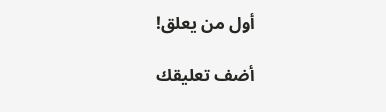أول من يعلق!

أضف تعليقك